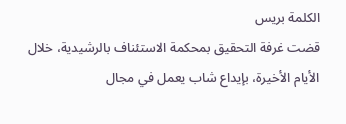الكلمة بريس
قضت غرفة التحقيق بمحكمة الاستئناف بالرشيدية، خلال الأيام الأخيرة، بإيداع شاب يعمل في مجال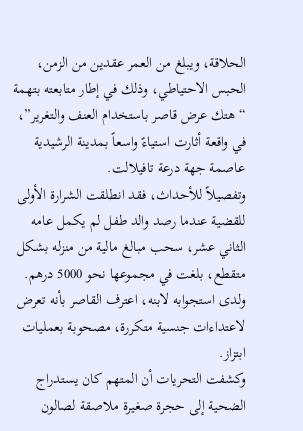الحلاقة، ويبلغ من العمر عقدين من الزمن، الحبس الاحتياطي، وذلك في إطار متابعته بتهمة “هتك عرض قاصر باستخدام العنف والتغرير”، في واقعة أثارت استياءً واسعاً بمدينة الرشيدية عاصمة جهة درعة تافيلالت.
وتفصيلاً للأحداث، فقد انطلقت الشرارة الأولى للقضية عندما رصد والد طفل لم يكمل عامه الثاني عشر، سحب مبالغ مالية من منزله بشكل متقطع، بلغت في مجموعها نحو 5000 درهم. ولدى استجوابه لابنه، اعترف القاصر بأنه تعرض لاعتداءات جنسية متكررة، مصحوبة بعمليات ابتزاز.
وكشفت التحريات أن المتهم كان يستدراج الضحية إلى حجرة صغيرة ملاصقة لصالون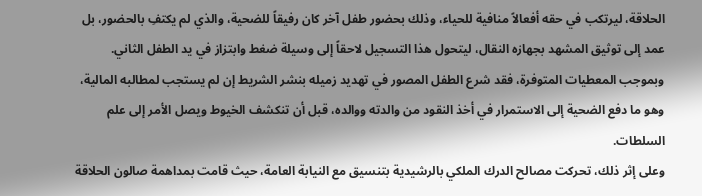الحلاقة، ليرتكب في حقه أفعالاً منافية للحياء، وذلك بحضور طفل آخر كان رفيقاً للضحية، والذي لم يكتفِ بالحضور، بل عمد إلى توثيق المشهد بجهازه النقال، ليتحول هذا التسجيل لاحقاً إلى وسيلة ضغط وابتزاز في يد الطفل الثاني.
وبموجب المعطيات المتوفرة، فقد شرع الطفل المصور في تهديد زميله بنشر الشريط إن لم يستجب لمطالبه المالية، وهو ما دفع الضحية إلى الاستمرار في أخذ النقود من والدته ووالده، قبل أن تنكشف الخيوط ويصل الأمر إلى علم السلطات.
وعلى إثر ذلك، تحركت مصالح الدرك الملكي بالرشيدية بتنسيق مع النيابة العامة، حيث قامت بمداهمة صالون الحلاقة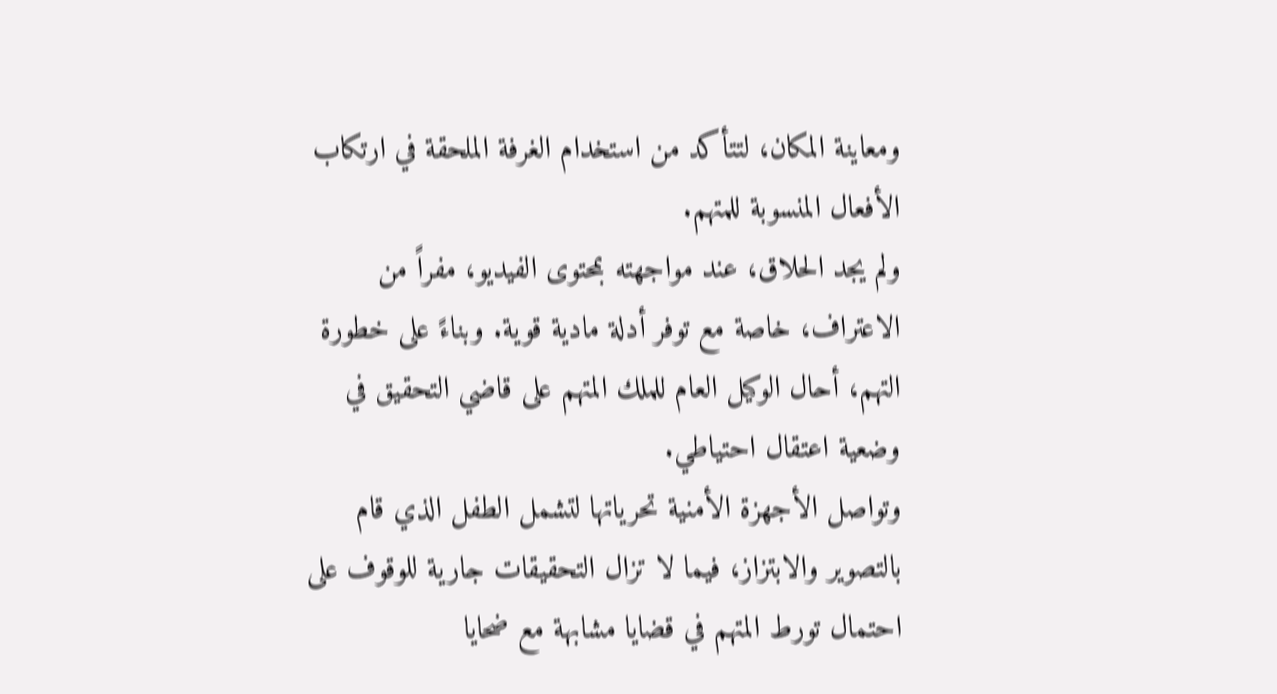ومعاينة المكان، لتتأكد من استخدام الغرفة الملحقة في ارتكاب الأفعال المنسوبة للمتهم.
ولم يجد الحلاق، عند مواجهته بمحتوى الفيديو، مفراً من الاعتراف، خاصة مع توفر أدلة مادية قوية. وبناءً على خطورة التهم، أحال الوكيل العام للملك المتهم على قاضي التحقيق في وضعية اعتقال احتياطي.
وتواصل الأجهزة الأمنية تحرياتها لتشمل الطفل الذي قام بالتصوير والابتزاز، فيما لا تزال التحقيقات جارية للوقوف على احتمال تورط المتهم في قضايا مشابهة مع ضحايا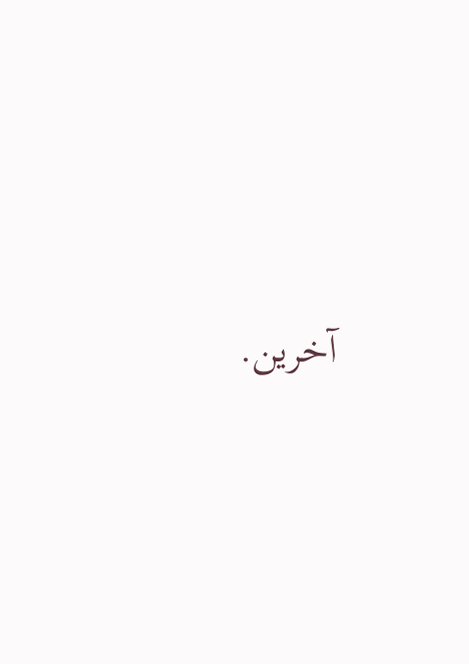آخرين.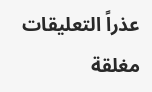عذراً التعليقات مغلقة